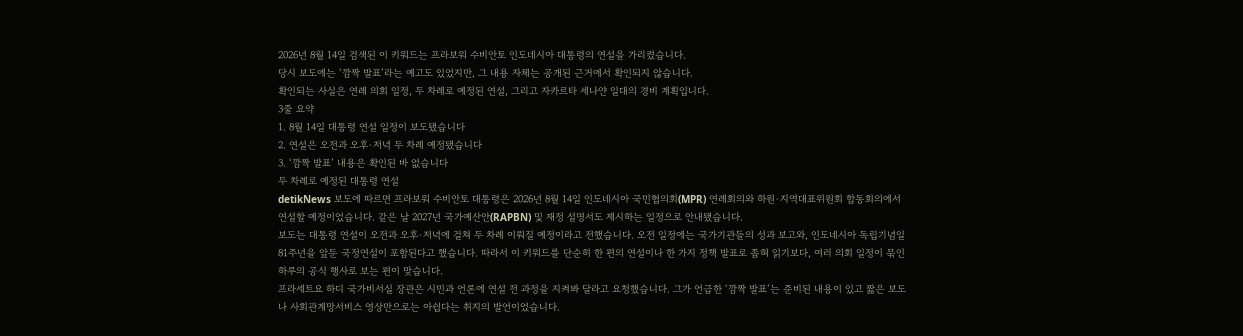2026년 8월 14일 검색된 이 키워드는 프라보워 수비안토 인도네시아 대통령의 연설을 가리켰습니다.
당시 보도에는 ‘깜짝 발표’라는 예고도 있었지만, 그 내용 자체는 공개된 근거에서 확인되지 않습니다.
확인되는 사실은 연례 의회 일정, 두 차례로 예정된 연설, 그리고 자카르타 세나얀 일대의 경비 계획입니다.
3줄 요약
1. 8월 14일 대통령 연설 일정이 보도됐습니다
2. 연설은 오전과 오후·저녁 두 차례 예정됐습니다
3. ‘깜짝 발표’ 내용은 확인된 바 없습니다
두 차례로 예정된 대통령 연설
detikNews 보도에 따르면 프라보워 수비안토 대통령은 2026년 8월 14일 인도네시아 국민협의회(MPR) 연례회의와 하원·지역대표위원회 합동회의에서 연설할 예정이었습니다. 같은 날 2027년 국가예산안(RAPBN) 및 재정 설명서도 제시하는 일정으로 안내됐습니다.
보도는 대통령 연설이 오전과 오후·저녁에 걸쳐 두 차례 이뤄질 예정이라고 전했습니다. 오전 일정에는 국가기관들의 성과 보고와, 인도네시아 독립기념일 81주년을 앞둔 국정연설이 포함된다고 했습니다. 따라서 이 키워드를 단순히 한 편의 연설이나 한 가지 정책 발표로 좁혀 읽기보다, 여러 의회 일정이 묶인 하루의 공식 행사로 보는 편이 맞습니다.
프라세트요 하디 국가비서실 장관은 시민과 언론에 연설 전 과정을 지켜봐 달라고 요청했습니다. 그가 언급한 ‘깜짝 발표’는 준비된 내용이 있고 짧은 보도나 사회관계망서비스 영상만으로는 아쉽다는 취지의 발언이었습니다.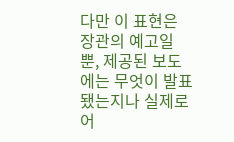다만 이 표현은 장관의 예고일 뿐, 제공된 보도에는 무엇이 발표됐는지나 실제로 어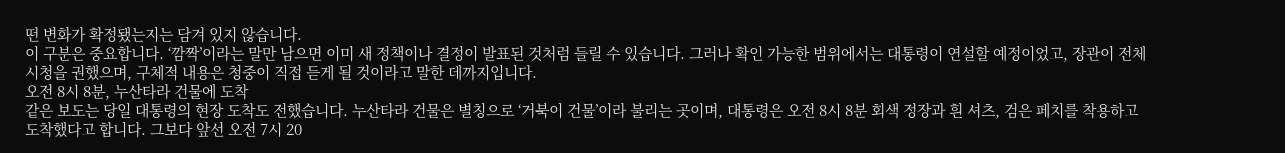떤 변화가 확정됐는지는 담겨 있지 않습니다.
이 구분은 중요합니다. ‘깜짝’이라는 말만 남으면 이미 새 정책이나 결정이 발표된 것처럼 들릴 수 있습니다. 그러나 확인 가능한 범위에서는 대통령이 연설할 예정이었고, 장관이 전체 시청을 권했으며, 구체적 내용은 청중이 직접 듣게 될 것이라고 말한 데까지입니다.
오전 8시 8분, 누산타라 건물에 도착
같은 보도는 당일 대통령의 현장 도착도 전했습니다. 누산타라 건물은 별칭으로 ‘거북이 건물’이라 불리는 곳이며, 대통령은 오전 8시 8분 회색 정장과 흰 셔츠, 검은 페치를 착용하고 도착했다고 합니다. 그보다 앞선 오전 7시 20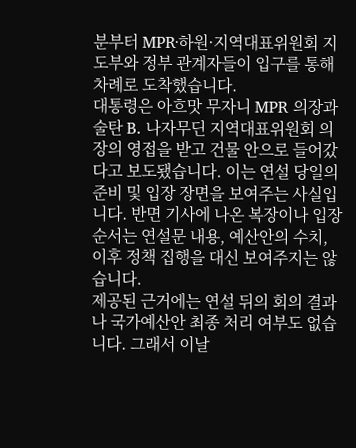분부터 MPR·하원·지역대표위원회 지도부와 정부 관계자들이 입구를 통해 차례로 도착했습니다.
대통령은 아흐맛 무자니 MPR 의장과 술탄 B. 나자무딘 지역대표위원회 의장의 영접을 받고 건물 안으로 들어갔다고 보도됐습니다. 이는 연설 당일의 준비 및 입장 장면을 보여주는 사실입니다. 반면 기사에 나온 복장이나 입장 순서는 연설문 내용, 예산안의 수치, 이후 정책 집행을 대신 보여주지는 않습니다.
제공된 근거에는 연설 뒤의 회의 결과나 국가예산안 최종 처리 여부도 없습니다. 그래서 이날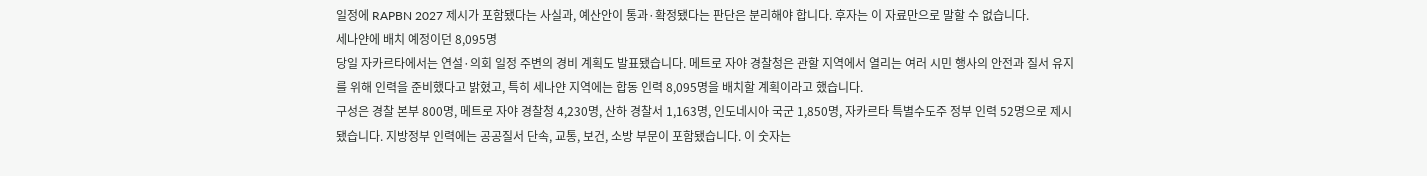일정에 RAPBN 2027 제시가 포함됐다는 사실과, 예산안이 통과·확정됐다는 판단은 분리해야 합니다. 후자는 이 자료만으로 말할 수 없습니다.
세나얀에 배치 예정이던 8,095명
당일 자카르타에서는 연설·의회 일정 주변의 경비 계획도 발표됐습니다. 메트로 자야 경찰청은 관할 지역에서 열리는 여러 시민 행사의 안전과 질서 유지를 위해 인력을 준비했다고 밝혔고, 특히 세나얀 지역에는 합동 인력 8,095명을 배치할 계획이라고 했습니다.
구성은 경찰 본부 800명, 메트로 자야 경찰청 4,230명, 산하 경찰서 1,163명, 인도네시아 국군 1,850명, 자카르타 특별수도주 정부 인력 52명으로 제시됐습니다. 지방정부 인력에는 공공질서 단속, 교통, 보건, 소방 부문이 포함됐습니다. 이 숫자는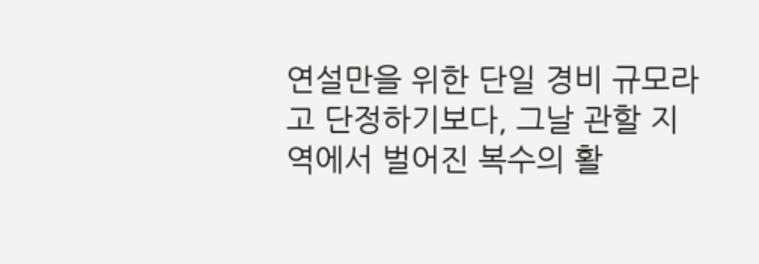연설만을 위한 단일 경비 규모라고 단정하기보다, 그날 관할 지역에서 벌어진 복수의 활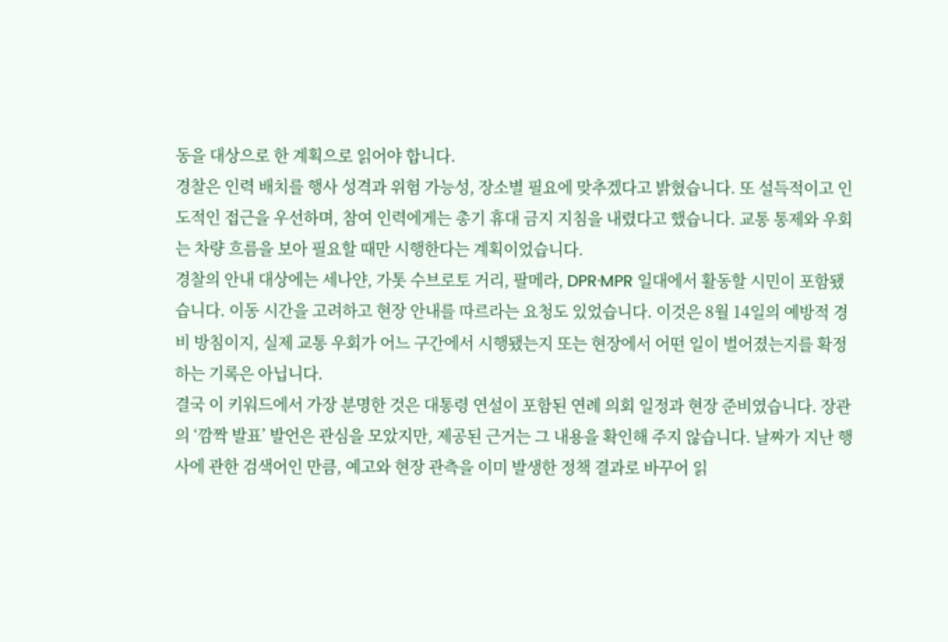동을 대상으로 한 계획으로 읽어야 합니다.
경찰은 인력 배치를 행사 성격과 위험 가능성, 장소별 필요에 맞추겠다고 밝혔습니다. 또 설득적이고 인도적인 접근을 우선하며, 참여 인력에게는 총기 휴대 금지 지침을 내렸다고 했습니다. 교통 통제와 우회는 차량 흐름을 보아 필요할 때만 시행한다는 계획이었습니다.
경찰의 안내 대상에는 세나얀, 가톳 수브로토 거리, 팔메라, DPR·MPR 일대에서 활동할 시민이 포함됐습니다. 이동 시간을 고려하고 현장 안내를 따르라는 요청도 있었습니다. 이것은 8월 14일의 예방적 경비 방침이지, 실제 교통 우회가 어느 구간에서 시행됐는지 또는 현장에서 어떤 일이 벌어졌는지를 확정하는 기록은 아닙니다.
결국 이 키워드에서 가장 분명한 것은 대통령 연설이 포함된 연례 의회 일정과 현장 준비였습니다. 장관의 ‘깜짝 발표’ 발언은 관심을 모았지만, 제공된 근거는 그 내용을 확인해 주지 않습니다. 날짜가 지난 행사에 관한 검색어인 만큼, 예고와 현장 관측을 이미 발생한 정책 결과로 바꾸어 읽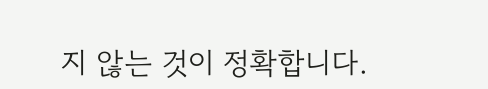지 않는 것이 정확합니다.